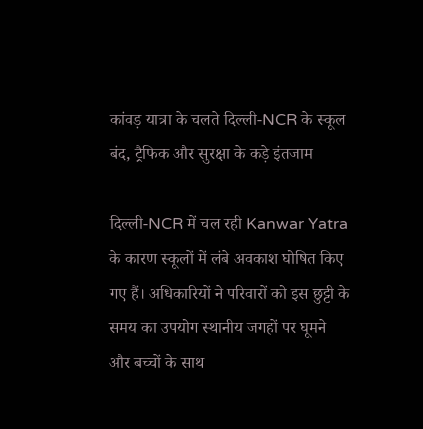कांवड़ यात्रा के चलते दिल्ली-NCR के स्कूल बंद, ट्रैफिक और सुरक्षा के कड़े इंतजाम

दिल्ली-NCR में चल रही Kanwar Yatra के कारण स्कूलों में लंबे अवकाश घोषित किए गए हैं। अधिकारियों ने परिवारों को इस छुट्टी के समय का उपयोग स्थानीय जगहों पर घूमने और बच्चों के साथ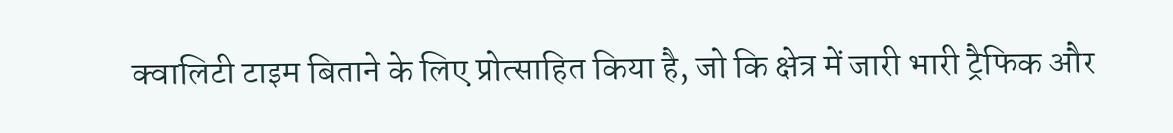क्वालिटी टाइम बिताने के लिए प्रोत्साहित किया है, जो कि क्षेत्र में जारी भारी ट्रैफिक और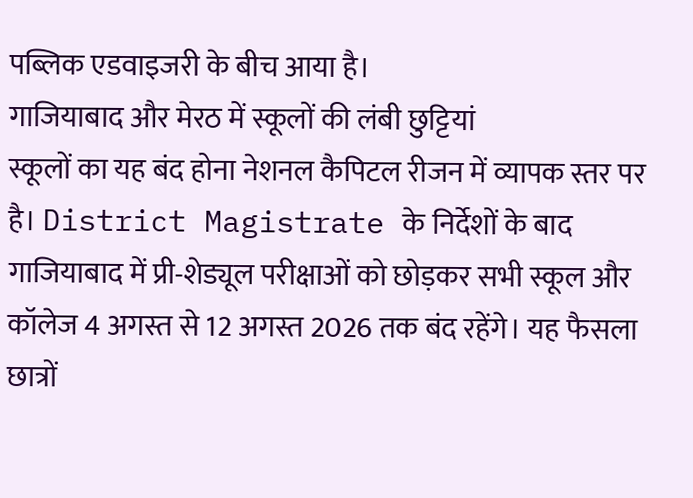पब्लिक एडवाइजरी के बीच आया है।
गाजियाबाद और मेरठ में स्कूलों की लंबी छुट्टियां
स्कूलों का यह बंद होना नेशनल कैपिटल रीजन में व्यापक स्तर पर है। District Magistrate के निर्देशों के बाद गाजियाबाद में प्री-शेड्यूल परीक्षाओं को छोड़कर सभी स्कूल और कॉलेज 4 अगस्त से 12 अगस्त 2026 तक बंद रहेंगे। यह फैसला छात्रों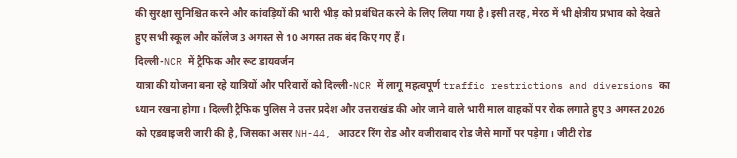की सुरक्षा सुनिश्चित करने और कांवड़ियों की भारी भीड़ को प्रबंधित करने के लिए लिया गया है। इसी तरह, मेरठ में भी क्षेत्रीय प्रभाव को देखते हुए सभी स्कूल और कॉलेज 3 अगस्त से 10 अगस्त तक बंद किए गए हैं।
दिल्ली-NCR में ट्रैफिक और रूट डायवर्जन
यात्रा की योजना बना रहे यात्रियों और परिवारों को दिल्ली-NCR में लागू महत्वपूर्ण traffic restrictions and diversions का ध्यान रखना होगा। दिल्ली ट्रैफिक पुलिस ने उत्तर प्रदेश और उत्तराखंड की ओर जाने वाले भारी माल वाहकों पर रोक लगाते हुए 3 अगस्त 2026 को एडवाइजरी जारी की है, जिसका असर NH-44, आउटर रिंग रोड और वजीराबाद रोड जैसे मार्गों पर पड़ेगा। जीटी रोड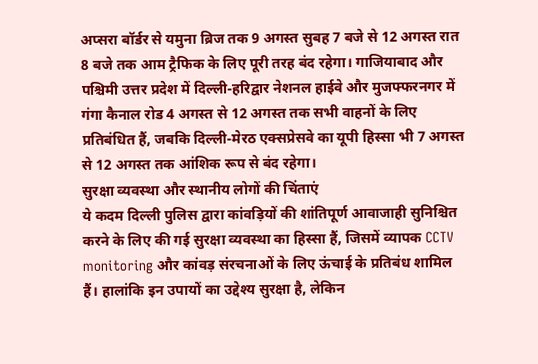अप्सरा बॉर्डर से यमुना ब्रिज तक 9 अगस्त सुबह 7 बजे से 12 अगस्त रात 8 बजे तक आम ट्रैफिक के लिए पूरी तरह बंद रहेगा। गाजियाबाद और पश्चिमी उत्तर प्रदेश में दिल्ली-हरिद्वार नेशनल हाईवे और मुजफ्फरनगर में गंगा कैनाल रोड 4 अगस्त से 12 अगस्त तक सभी वाहनों के लिए प्रतिबंधित हैं, जबकि दिल्ली-मेरठ एक्सप्रेसवे का यूपी हिस्सा भी 7 अगस्त से 12 अगस्त तक आंशिक रूप से बंद रहेगा।
सुरक्षा व्यवस्था और स्थानीय लोगों की चिंताएं
ये कदम दिल्ली पुलिस द्वारा कांवड़ियों की शांतिपूर्ण आवाजाही सुनिश्चित करने के लिए की गई सुरक्षा व्यवस्था का हिस्सा हैं, जिसमें व्यापक CCTV monitoring और कांवड़ संरचनाओं के लिए ऊंचाई के प्रतिबंध शामिल हैं। हालांकि इन उपायों का उद्देश्य सुरक्षा है, लेकिन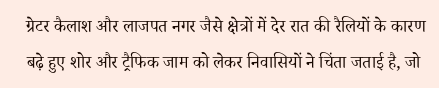ग्रेटर कैलाश और लाजपत नगर जैसे क्षेत्रों में देर रात की रैलियों के कारण बढ़े हुए शोर और ट्रैफिक जाम को लेकर निवासियों ने चिंता जताई है, जो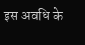इस अवधि के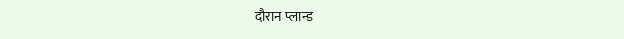दौरान प्लान्ड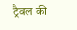ट्रैवल की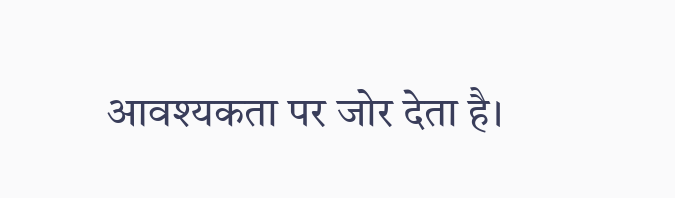आवश्यकता पर जोर देता है।